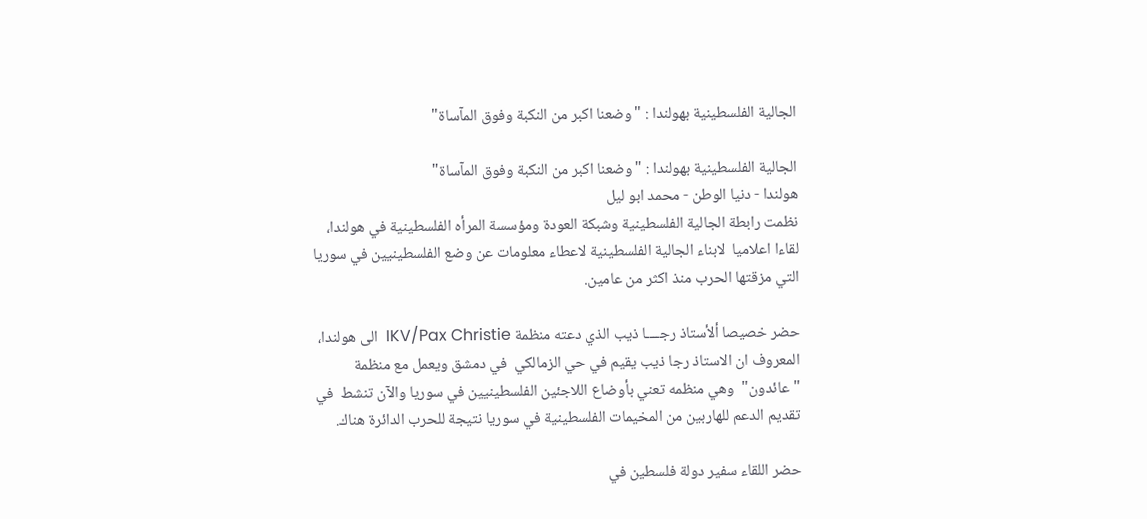الجالية الفلسطينية بهولندا : "وضعنا اكبر من النكبة وفوق المآساة"

الجالية الفلسطينية بهولندا : "وضعنا اكبر من النكبة وفوق المآساة"
هولندا - دنيا الوطن - محمد ابو ليل
نظمت رابطة الجالية الفلسطينية وشبكة العودة ومؤسسة المرأه الفلسطينية في هولندا، لقاءا اعلاميا  لابناء الجالية الفلسطينية لاعطاء معلومات عن وضع الفلسطينيين في سوريا التي مزقتها الحرب منذ اكثر من عامين.

حضر خصيصا ألأستاذ رجــــا ذيب الذي دعته منظمة IKV/Pax Christie  الى هولندا، المعروف ان الاستاذ رجا ذيب يقيم في حي الزمالكي  في دمشق ويعمل مع منظمة "عائدون"  وهي منظمه تعني بأوضاع اللاجئين الفلسطينيين في سوريا والآن تنشط  في تقديم الدعم للهاربين من المخيمات الفلسطينية في سوريا نتيجة للحرب الدائرة هناك.

حضر اللقاء سفير دولة فلسطين في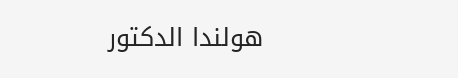هولندا الدكتور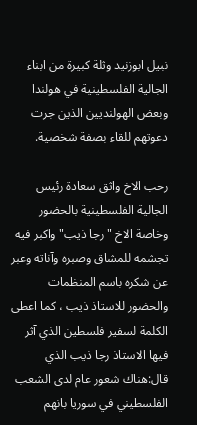نبيل ابوزنيد وثلة كبيرة من ابناء الجالية الفلسطينية في هولندا وبعض الهولنديين الذين جرت دعوتهم للقاء بصفة شخصية.

رحب الاخ واثق سعادة رئيس الجالية الفلسطينية بالحضور وخاصة الاخ "رجا ذيب" واكبر فيه تجشمه للمشاق وصبره وآناته وعبر عن شكره باسم المنظمات والحضور للاستاذ ذيب ، كما اعطى الكلمة لسفير فلسطين الذي آثر فيها الاستاذ رجا ذيب الذي قال:هناك شعور عام لدى الشعب الفلسطيني في سوريا بانهم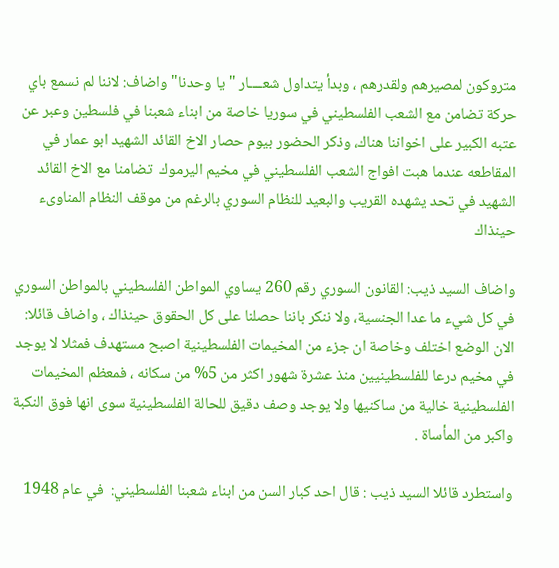متروكون لمصيرهم ولقدرهم ، وبدأ يتداول شعــــار " يا وحدنا" واضاف: لاننا لم نسمع باي حركة تضامن مع الشعب الفلسطيني في سوريا خاصة من ابناء شعبنا في فلسطين وعبر عن عتبه الكبير على اخواننا هناك، وذكر الحضور بيوم حصار الاخ القائد الشهيد ابو عمار في المقاطعه عندما هبت افواج الشعب الفلسطيني في مخيم اليرموك  تضامنا مع الاخ القائد الشهيد في تحد يشهده القريب والبعيد للنظام السوري بالرغم من موقف النظام المناوىء حينذاك

واضاف السيد ذيب: القانون السوري رقم 260 يساوي المواطن الفلسطيني بالمواطن السوري في كل شيء ما عدا الجنسية، ولا ننكر باننا حصلنا على كل الحقوق حينذاك ، واضاف قائلا: الان الوضع اختلف وخاصة ان جزء من المخيمات الفلسطينية اصبح مستهدف فمثلا لا يوجد في مخيم درعا للفلسطينيين منذ عشرة شهور اكثر من 5% من سكانه ، فمعظم المخيمات الفلسطينية خالية من ساكنيها ولا يوجد وصف دقيق للحالة الفلسطينية سوى انها فوق النكبة واكبر من المأساة .

واستطرد قائلا السيد ذيب : قال احد كبار السن من ابناء شعبنا الفلسطيني:  في عام 1948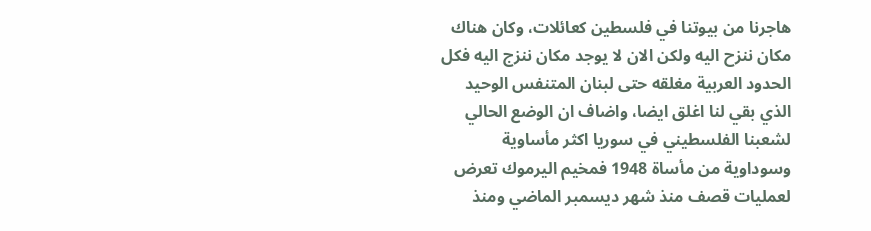هاجرنا من بيوتنا في فلسطين كعائلات، وكان هناك مكان ننزح اليه ولكن الان لا يوجد مكان ننزج اليه فكل الحدود العربية مغلقه حتى لبنان المتنفس الوحيد الذي بقي لنا اغلق ايضا، واضاف ان الوضع الحالي لشعبنا الفلسطيني في سوريا اكثر مأساوية وسوداوية من مأساة 1948 فمخيم اليرموك تعرض لعمليات قصف منذ شهر ديسمبر الماضي ومنذ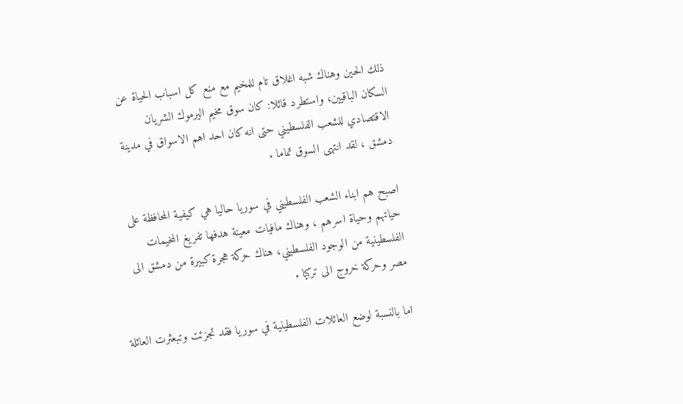ذلك الحين وهناك شبه اغلاق تام للمخيم مع منع كل اسباب الحياة عن السكان الباقيين، واستطرد قائلا: كان سوق مخيم اليرموك الشريان الاقتصادي للشعب الفلسطيني حتى انه كان احد اهم الاسواق في مدينة دمشق ، لقد انتهى السوق تماما .

اصبح هم ابناء الشعب الفلسطيني في سوريا حاليا هي كيفية المحافظة على حياتهم وحياة اسرهم ، وهناك مافيات معينة هدفها تفريغ المخيمات الفلسطينية من الوجود الفلسطيني، هناك حركة هجرة كبيرة من دمشق الى مصر وحركة خروج الى تركيا .

اما بالنسبة لوضع العائلات الفلسطينية في سوريا فقد تجزئت وتبعثرت العائلة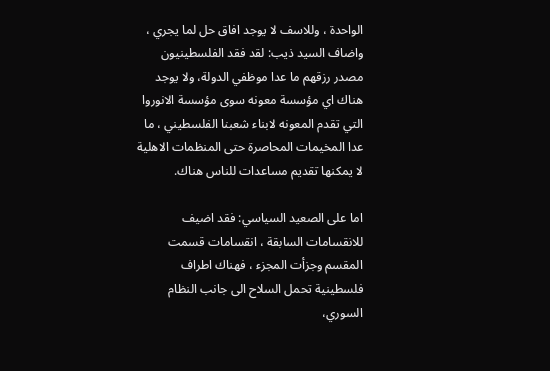الواحدة ، وللاسف لا يوجد افاق حل لما يجري ، واضاف السيد ذيب: لقد فقد الفلسطينيون مصدر رزقهم ما عدا موظفي الدولة، ولا يوجد هناك اي مؤسسة معونه سوى مؤسسة الانوروا التي تقدم المعونه لابناء شعبنا الفلسطيني ، ما عدا المخيمات المحاصرة حتى المنظمات الاهلية لا يمكنها تقديم مساعدات للناس هناك.

اما على الصعيد السياسي: فقد اضيف للانقسامات السابقة ، انقسامات قسمت المقسم وجزأت المجزء ، فهناك اطراف فلسطينية تحمل السلاح الى جانب النظام السوري،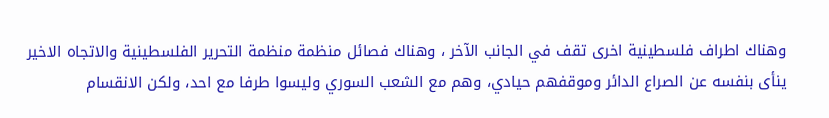وهناك اطراف فلسطينية اخرى تقف في الجانب الآخر ، وهناك فصائل منظمة منظمة التحرير الفلسطينية والاتجاه الاخير ينأى بنفسه عن الصراع الدائر وموقفهم حيادي، وهم مع الشعب السوري وليسوا طرفا مع احد، ولكن الانقسام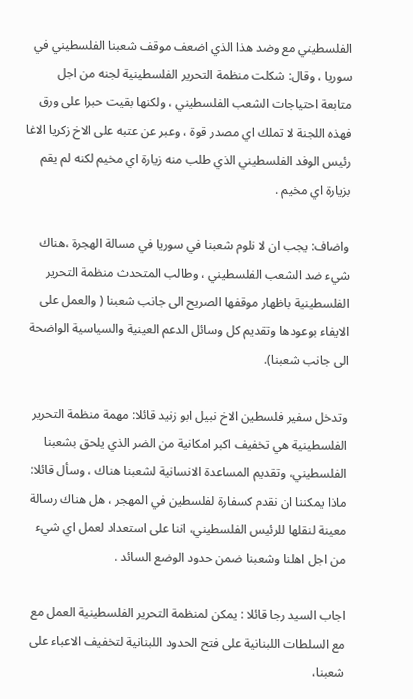الفلسطيني مع وضد هذا الذي اضعف موقف شعبنا الفلسطيني في سوريا ، وقال: شكلت منظمة التحرير الفلسطينية لجنه من اجل متابعة احتياجات الشعب الفلسطيني ، ولكنها بقيت حبرا على ورق فهذه اللجنة لا تملك اي مصدر قوة ، وعبر عن عتبه على الاخ زكريا الاغا رئيس الوفد الفلسطيني الذي طلب منه زيارة اي مخيم لكنه لم يقم بزيارة اي مخيم .

واضاف: يجب ان لا نلوم شعبنا في سوريا في مسالة الهجرة ،هناك شيء ضد الشعب الفلسطيني ، وطالب المتحدث منظمة التحرير الفلسطينية باظهار موقفها الصريح الى جانب شعبنا ( والعمل على الايفاء بوعودها وتقديم كل وسائل الدعم العينية والسياسية الواضحة الى جانب شعبنا).

وتدخل سفير فلسطين الاخ نبيل ابو زنيد قائلا: مهمة منظمة التحرير الفلسطينية هي تخفيف اكبر امكانية من الضر الذي يلحق بشعبنا الفلسطيني، وتقديم المساعدة الانسانية لشعبنا هناك ، وسأل قائلا: ماذا يمكننا ان نقدم كسفارة لفلسطين في المهجر ، هل هناك رسالة معينة لنقلها للرئيس الفلسطيني، اننا على استعداد لعمل اي شيء من اجل اهلنا وشعبنا ضمن حدود الوضع السائد .

اجاب السيد رجا قائلا : يمكن لمنظمة التحرير الفلسطينية العمل مع مع السلطات اللبنانية على فتح الحدود اللبنانية لتخفيف الاعباء على شعبنا،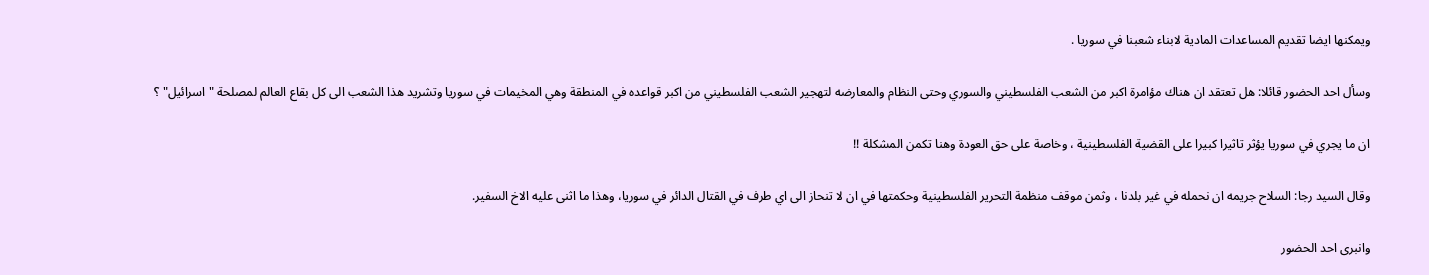ويمكنها ايضا تقديم المساعدات المادية لابناء شعبنا في سوريا .

وسأل احد الحضور قائلا: هل تعتقد ان هناك مؤامرة اكبر من الشعب الفلسطيني والسوري وحتى النظام والمعارضه لتهجير الشعب الفلسطيني من اكبر قواعده في المنطقة وهي المخيمات في سوريا وتشريد هذا الشعب الى كل بقاع العالم لمصلحة "اسرائيل" ؟

ان ما يجري في سوريا يؤثر تاثيرا كبيرا على القضية الفلسطينية ، وخاصة على حق العودة وهنا تكمن المشكلة !!

وقال السيد رجا: السلاح جريمه ان نحمله في غير بلدنا ، وثمن موقف منظمة التحرير الفلسطينية وحكمتها في ان لا تنحاز الى اي طرف في القتال الدائر في سوريا، وهذا ما اثنى عليه الاخ السفير.

وانبرى احد الحضور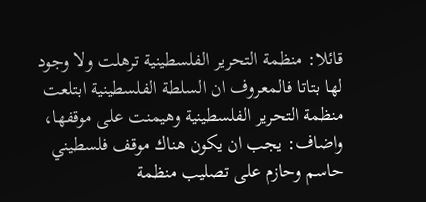قائلا: منظمة التحرير الفلسطينية ترهلت ولا وجود لها بتاتا فالمعروف ان السلطة الفلسطينية ابتلعت منظمة التحرير الفلسطينية وهيمنت على موقفها، واضاف: يجب ان يكون هناك موقف فلسطيني حاسم وحازم على تصليب منظمة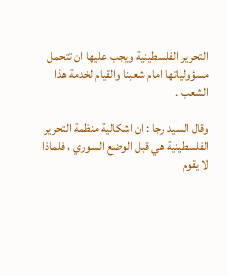التحرير الفلسطينية ويجب عليها ان تتحمل مسؤولياتها امام شعبنا والقيام لخدمة هذا الشعب .

وقال السيد رجا : ان اشكالية منظمة التحرير الفلسطينية هي قبل الوضع السوري ، فلماذا لا يقوم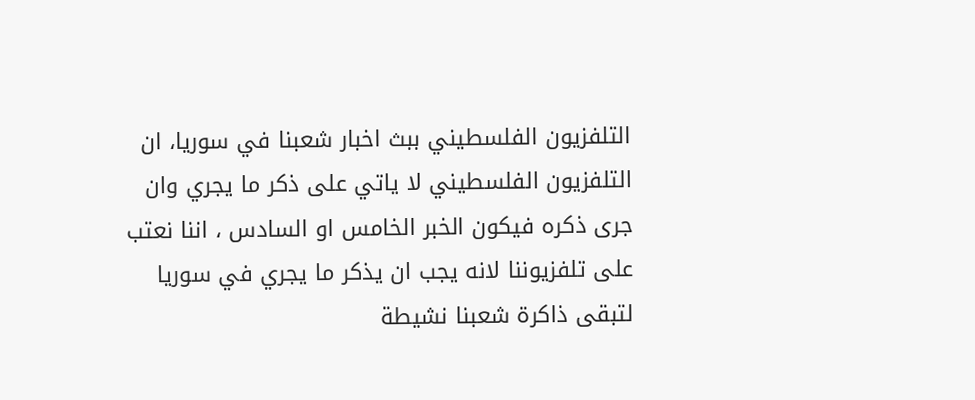التلفزيون الفلسطيني ببث اخبار شعبنا في سوريا، ان التلفزيون الفلسطيني لا ياتي على ذكر ما يجري وان جرى ذكره فيكون الخبر الخامس او السادس ، اننا نعتب على تلفزيوننا لانه يجب ان يذكر ما يجري في سوريا لتبقى ذاكرة شعبنا نشيطة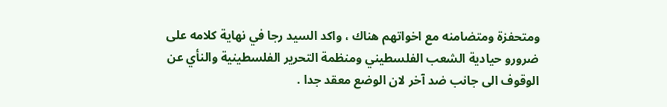ومتحفزة ومتضامنه مع اخواتهم هناك ، واكد السيد رجا في نهاية كلامه على ضرورو حيادية الشعب الفلسطيني ومنظمة التحرير الفلسطينية والنأي عن الوقوف الى جانب ضد آخر لان الوضع معقد جدا .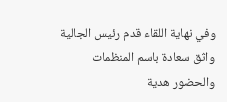وفي نهاية اللقاء قدم رئيس الجالية واثق سعادة باسم المنظمات والحضور هدية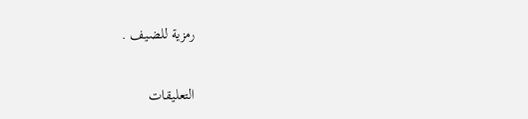رمزية للضيف .

التعليقات